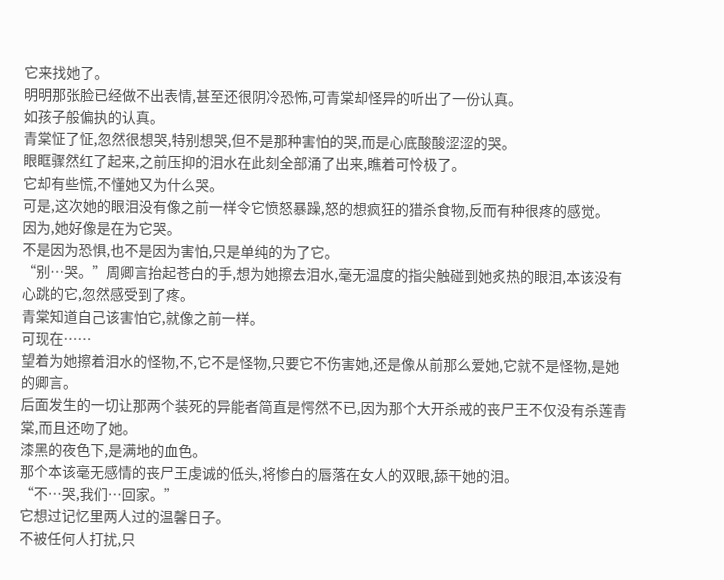它来找她了。
明明那张脸已经做不出表情,甚至还很阴冷恐怖,可青棠却怪异的听出了一份认真。
如孩子般偏执的认真。
青棠怔了怔,忽然很想哭,特别想哭,但不是那种害怕的哭,而是心底酸酸涩涩的哭。
眼眶骤然红了起来,之前压抑的泪水在此刻全部涌了出来,瞧着可怜极了。
它却有些慌,不懂她又为什么哭。
可是,这次她的眼泪没有像之前一样令它愤怒暴躁,怒的想疯狂的猎杀食物,反而有种很疼的感觉。
因为,她好像是在为它哭。
不是因为恐惧,也不是因为害怕,只是单纯的为了它。
“别…哭。”周卿言抬起苍白的手,想为她擦去泪水,毫无温度的指尖触碰到她炙热的眼泪,本该没有心跳的它,忽然感受到了疼。
青棠知道自己该害怕它,就像之前一样。
可现在……
望着为她擦着泪水的怪物,不,它不是怪物,只要它不伤害她,还是像从前那么爱她,它就不是怪物,是她的卿言。
后面发生的一切让那两个装死的异能者简直是愕然不已,因为那个大开杀戒的丧尸王不仅没有杀莲青棠,而且还吻了她。
漆黑的夜色下,是满地的血色。
那个本该毫无感情的丧尸王虔诚的低头,将惨白的唇落在女人的双眼,舔干她的泪。
“不…哭,我们…回家。”
它想过记忆里两人过的温馨日子。
不被任何人打扰,只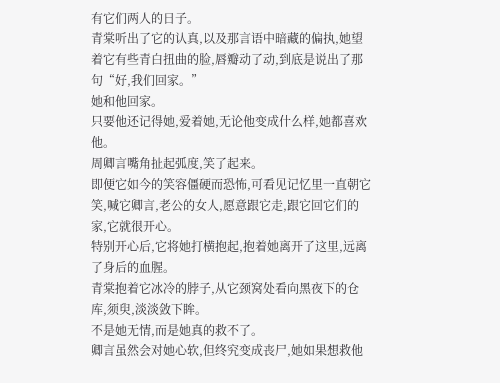有它们两人的日子。
青棠听出了它的认真,以及那言语中暗藏的偏执,她望着它有些青白扭曲的脸,唇瓣动了动,到底是说出了那句“好,我们回家。”
她和他回家。
只要他还记得她,爱着她,无论他变成什么样,她都喜欢他。
周卿言嘴角扯起弧度,笑了起来。
即便它如今的笑容僵硬而恐怖,可看见记忆里一直朝它笑,喊它卿言,老公的女人,愿意跟它走,跟它回它们的家,它就很开心。
特别开心后,它将她打横抱起,抱着她离开了这里,远离了身后的血腥。
青棠抱着它冰冷的脖子,从它颈窝处看向黑夜下的仓库,须臾,淡淡敛下眸。
不是她无情,而是她真的救不了。
卿言虽然会对她心软,但终究变成丧尸,她如果想救他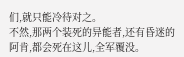们,就只能冷待对之。
不然,那两个装死的异能者,还有昏迷的阿肯,都会死在这儿,全军覆没。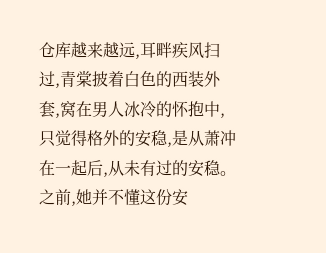仓库越来越远,耳畔疾风扫过,青棠披着白色的西装外套,窝在男人冰冷的怀抱中,只觉得格外的安稳,是从萧冲在一起后,从未有过的安稳。
之前,她并不懂这份安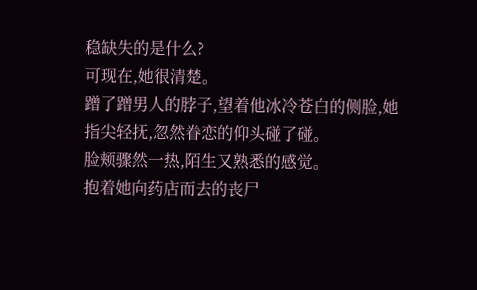稳缺失的是什么?
可现在,她很清楚。
蹭了蹭男人的脖子,望着他冰冷苍白的侧脸,她指尖轻抚,忽然眷恋的仰头碰了碰。
脸颊骤然一热,陌生又熟悉的感觉。
抱着她向药店而去的丧尸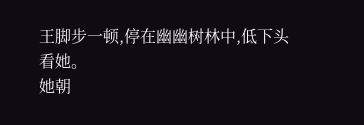王脚步一顿,停在幽幽树林中,低下头看她。
她朝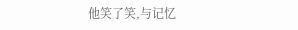他笑了笑,与记忆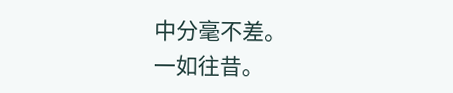中分毫不差。
一如往昔。